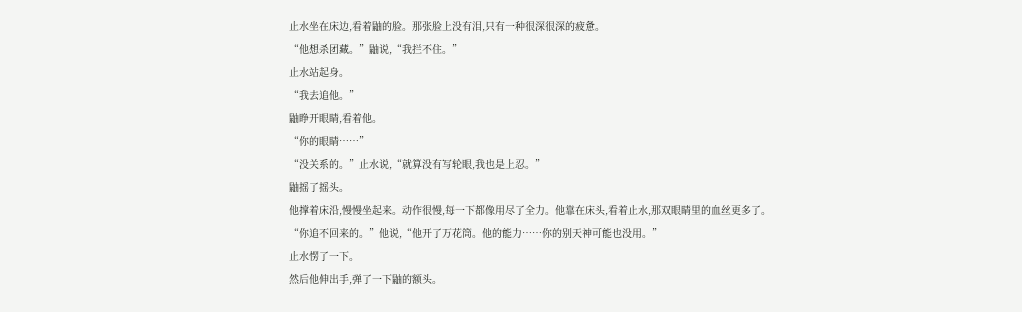止水坐在床边,看着鼬的脸。那张脸上没有泪,只有一种很深很深的疲惫。
“他想杀团藏。”鼬说,“我拦不住。”
止水站起身。
“我去追他。”
鼬睁开眼睛,看着他。
“你的眼睛……”
“没关系的。”止水说,“就算没有写轮眼,我也是上忍。”
鼬摇了摇头。
他撑着床沿,慢慢坐起来。动作很慢,每一下都像用尽了全力。他靠在床头,看着止水,那双眼睛里的血丝更多了。
“你追不回来的。”他说,“他开了万花筒。他的能力……你的别天神可能也没用。”
止水愣了一下。
然后他伸出手,弹了一下鼬的额头。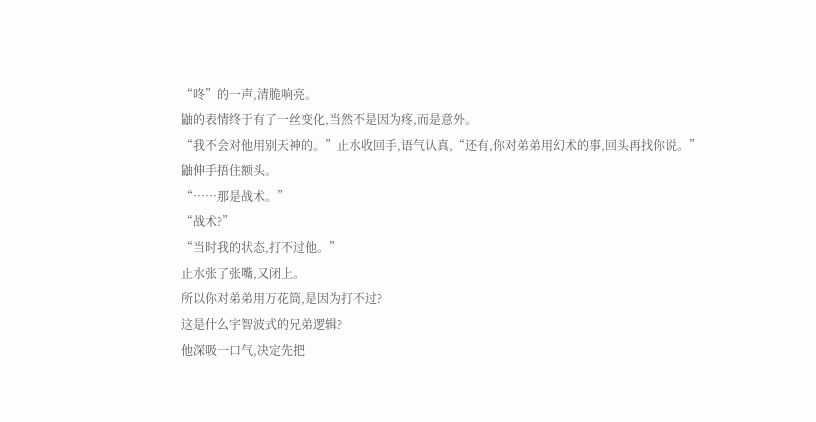“咚”的一声,清脆响亮。
鼬的表情终于有了一丝变化,当然不是因为疼,而是意外。
“我不会对他用别天神的。”止水收回手,语气认真,“还有,你对弟弟用幻术的事,回头再找你说。”
鼬伸手捂住额头。
“……那是战术。”
“战术?”
“当时我的状态,打不过他。”
止水张了张嘴,又闭上。
所以你对弟弟用万花筒,是因为打不过?
这是什么宇智波式的兄弟逻辑?
他深吸一口气,决定先把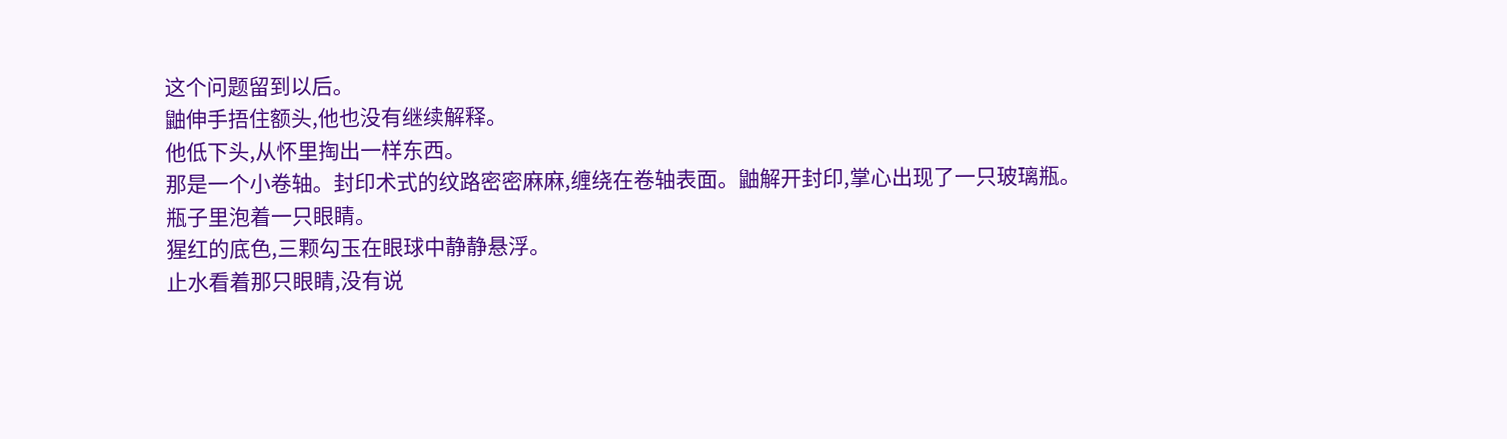这个问题留到以后。
鼬伸手捂住额头,他也没有继续解释。
他低下头,从怀里掏出一样东西。
那是一个小卷轴。封印术式的纹路密密麻麻,缠绕在卷轴表面。鼬解开封印,掌心出现了一只玻璃瓶。
瓶子里泡着一只眼睛。
猩红的底色,三颗勾玉在眼球中静静悬浮。
止水看着那只眼睛,没有说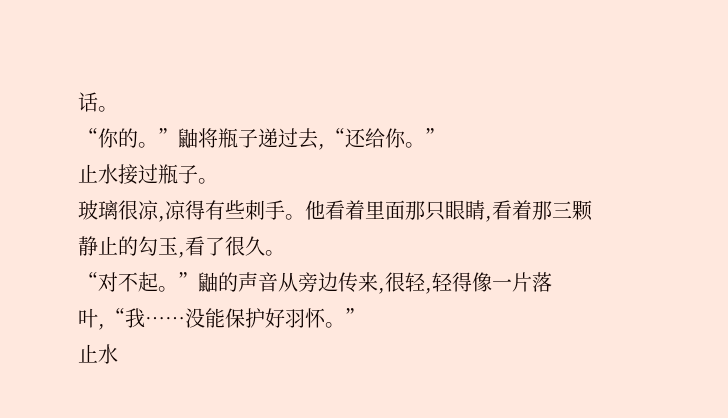话。
“你的。”鼬将瓶子递过去,“还给你。”
止水接过瓶子。
玻璃很凉,凉得有些刺手。他看着里面那只眼睛,看着那三颗静止的勾玉,看了很久。
“对不起。”鼬的声音从旁边传来,很轻,轻得像一片落叶,“我……没能保护好羽怀。”
止水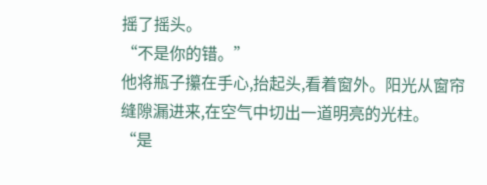摇了摇头。
“不是你的错。”
他将瓶子攥在手心,抬起头,看着窗外。阳光从窗帘缝隙漏进来,在空气中切出一道明亮的光柱。
“是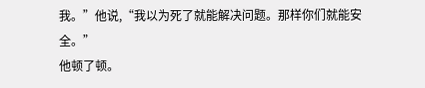我。”他说,“我以为死了就能解决问题。那样你们就能安全。”
他顿了顿。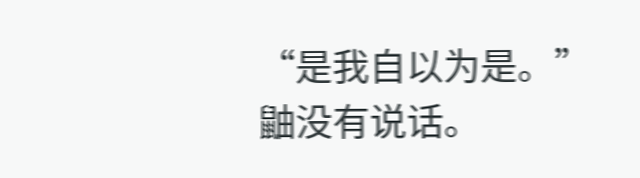“是我自以为是。”
鼬没有说话。